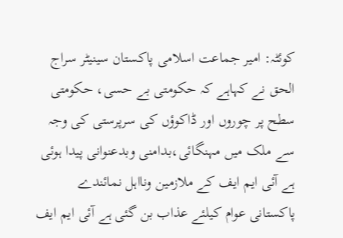کوئٹہ: امیر جماعت اسلامی پاکستان سینیٹر سراج الحق نے کہاہے کہ حکومتی بے حسی، حکومتی سطح پر چوروں اور ڈاکوؤں کی سرپرستی کی وجہ سے ملک میں مہنگائی،بدامنی وبدعنوانی پیدا ہوئی ہے آئی ایم ایف کے ملازمین ونااہل نمائندے پاکستانی عوام کیلئے عذاب بن گئی ہے آئی ایم ایف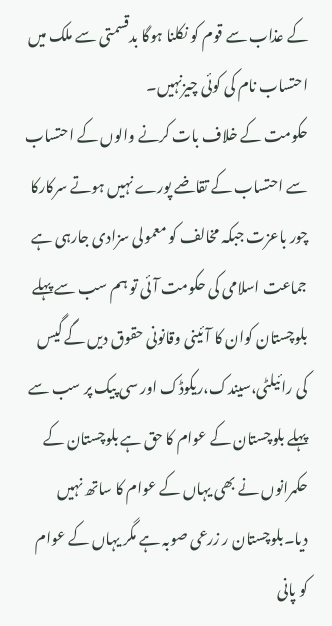کے عذاب سے قوم کو نکلنا ہوگا بدقسمتی سے ملک میں احتساب نام کی کوئی چیزنہیں۔
حکومت کے خلاف بات کرنے والوں کے احتساب سے احتساب کے تقاضے پورے نہیں ہوتے سرکارکا چور باعزت جبکہ مخالف کو معمولی سزادی جارہی ہے جماعت اسلامی کی حکومت آئی تو ہم سب سے پہلے بلوچستان کوان کا آئینی وقانونی حقوق دیں گے گیس کی رائیلٹی،سیندک،ریکوڈک اور سی پیک پر سب سے پہلے بلوچستان کے عوام کا حق ہے بلوچستان کے حکمرانوں نے بھی یہاں کے عوام کا ساتھ نہیں دیا۔بلوچستان ر زرعی صوبہ ہے مگر یہاں کے عوام کو پانی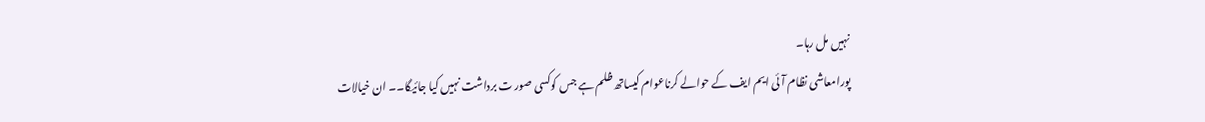نہیں مل رہا۔
پورامعاشی نظام آئی ایم ایف کے حوالے کرناعوام کیساتھ ظلم ہے جس کوکسی صور ت برداشت نہیں کیا جائیگا۔۔ ان خیالات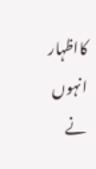کااظہار انہوں نے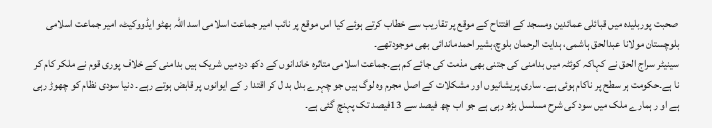صحبت پوربلیدہ میں قبائلی عمائدین ومسجد کے افتتاح کے موقع پر تقاریب سے خطاب کرتے ہوئے کیا اس موقع پر نائب امیر جماعت اسلامی اسد اللہ بھٹو ایڈووکیٹ، امیر جماعت اسلامی بلوچستان مولانا عبدالحق ہاشمی، ہدایت الرحمان بلوچ،بشیر احمدماندائی بھی موجودتھے۔
سینیٹر سراج الحق نے کہاکہ کوئٹہ میں بدامنی کی جتنی بھی مذمت کی جائے کم ہے۔جماعت اسلامی متاثرہ خاندانوں کے دکھ دردمیں شریک ہیں بدامنی کے خلاف پوری قوم نے ملکر کام کر نا ہے۔حکومت ہر سطح پر ناکام ہوئی ہے۔ ساری پریشانیوں اور مشکلات کے اصل مجرم وہ لوگ ہیں جو چہرے بدل بد ل کر اقتدا ر کے ایوانوں پر قابض ہوتے رہے۔ دنیا سودی نظام کو چھوڑ رہی ہے او ر ہمارے ملک میں سود کی شرح مسلسل بڑھ رہی ہے جو اب چھ فیصد سے 13فیصد تک پہنچ گئی ہے۔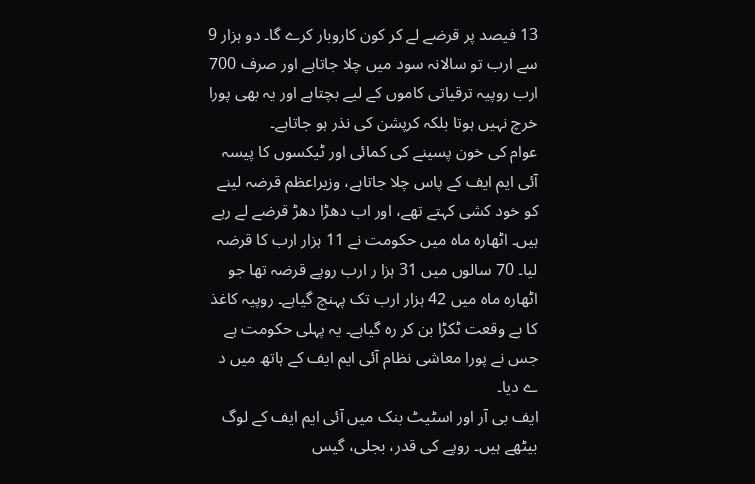13 فیصد پر قرضے لے کر کون کاروبار کرے گا۔ دو ہزار 9 سے ارب تو سالانہ سود میں چلا جاتاہے اور صرف 700 ارب روپیہ ترقیاتی کاموں کے لیے بچتاہے اور یہ بھی پورا خرچ نہیں ہوتا بلکہ کرپشن کی نذر ہو جاتاہے۔
عوام کی خون پسینے کی کمائی اور ٹیکسوں کا پیسہ آئی ایم ایف کے پاس چلا جاتاہے، وزیراعظم قرضہ لینے کو خود کشی کہتے تھے، اور اب دھڑا دھڑ قرضے لے رہے ہیں۔ اٹھارہ ماہ میں حکومت نے 11 ہزار ارب کا قرضہ لیا۔ 70 سالوں میں 31 ہزا ر ارب روپے قرضہ تھا جو اٹھارہ ماہ میں 42 ہزار ارب تک پہنچ گیاہے۔ روپیہ کاغذ کا بے وقعت ٹکڑا بن کر رہ گیاہے۔ یہ پہلی حکومت ہے جس نے پورا معاشی نظام آئی ایم ایف کے ہاتھ میں د ے دیا۔
ایف بی آر اور اسٹیٹ بنک میں آئی ایم ایف کے لوگ بیٹھے ہیں۔ روپے کی قدر، بجلی، گیس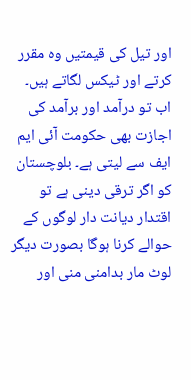اور تیل کی قیمتیں وہ مقرر کرتے اور ٹیکس لگاتے ہیں۔ اب تو درآمد اور برآمد کی اجازت بھی حکومت آئی ایم ایف سے لیتی ہے۔ بلوچستان کو اگر ترقی دینی ہے تو اقتدار دیانت دار لوگوں کے حوالے کرنا ہوگا بصورت دیگر لوٹ مار بدامنی منی اور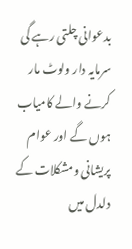بدعوانی چلتی رہے گی سرمایہ دار ولوٹ مار کرنے والے کامیاب ہوں گے اور عوام پریشانی ومشکلات کے دلدل میں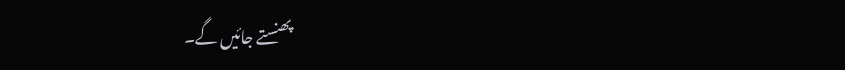پھنستے جائیں گے۔